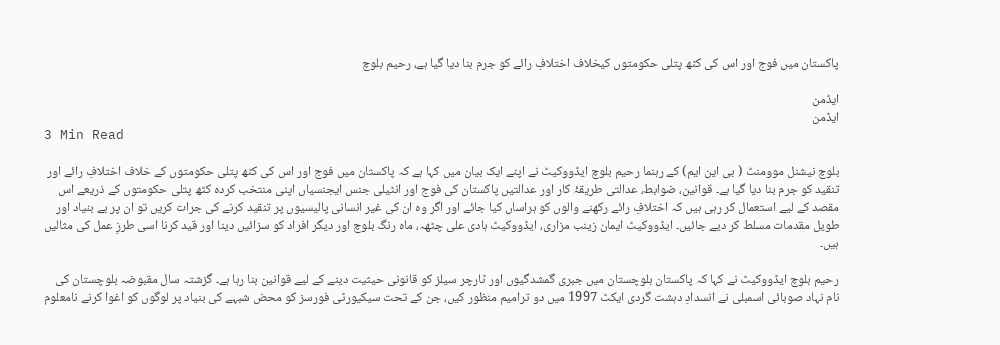پاکستان میں فوج اور اس کی کٹھ پتلی حکومتوں کیخلاف اختلافِ رائے کو جرم بنا دیا گیا ہے، رحیم بلوچ

ایڈمن
ایڈمن
3 Min Read

بلوچ نیشنل موومنٹ ( بی این ایم) کے رہنما رحیم بلوچ ایڈووکیٹ نے اپنے ایک بیان میں کہا ہے کہ پاکستان میں فوج اور اس کی کٹھ پتلی حکومتوں کے خلاف اختلافِ رائے اور تنقید کو جرم بنا دیا گیا ہے۔ قوانین، ضوابط، عدالتی طریقۂ کار اور عدالتیں پاکستان کی فوج اور انٹیلی جنس ایجنسیاں اپنی منتخب کردہ کٹھ پتلی حکومتوں کے ذریعے اس مقصد کے لیے استعمال کر رہی ہیں کہ اختلافِ رائے رکھنے والوں کو ہراساں کیا جائے اور اگر وہ ان کی غیر انسانی پالیسیوں پر تنقید کرنے کی جرات کریں تو ان پر بے بنیاد اور طویل مقدمات مسلط کر دیے جائیں۔ ایڈووکیٹ ایمان زینب مزاری، ایڈووکیٹ ہادی علی چٹھہ، ماہ رنگ بلوچ اور دیگر افراد کو سزائیں دینا اور قید کرنا اسی طرزِ عمل کی مثالیں ہیں۔

رحیم بلوچ ایڈووکیٹ نے کہا کہ پاکستان بلوچستان میں جبری گمشدگیوں اور ٹارچر سیلز کو قانونی حیثیت دینے کے لیے قوانین بنا رہا ہے۔ گزشتہ سال مقبوضہ بلوچستان کی نام نہاد صوبائی اسمبلی نے انسدادِ دہشت گردی ایکٹ 1997 میں دو ترامیم منظور کیں، جن کے تحت سیکیورٹی فورسز کو محض شبہے کی بنیاد پر لوگوں کو اغوا کرنے نامعلوم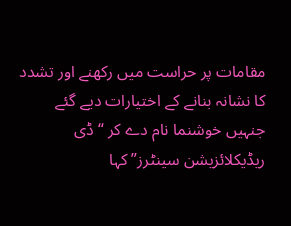مقامات پر حراست میں رکھنے اور تشدد کا نشانہ بنانے کے اختیارات دیے گئے جنہیں خوشنما نام دے کر “ڈی ریڈیکلائزیشن سینٹرز” کہا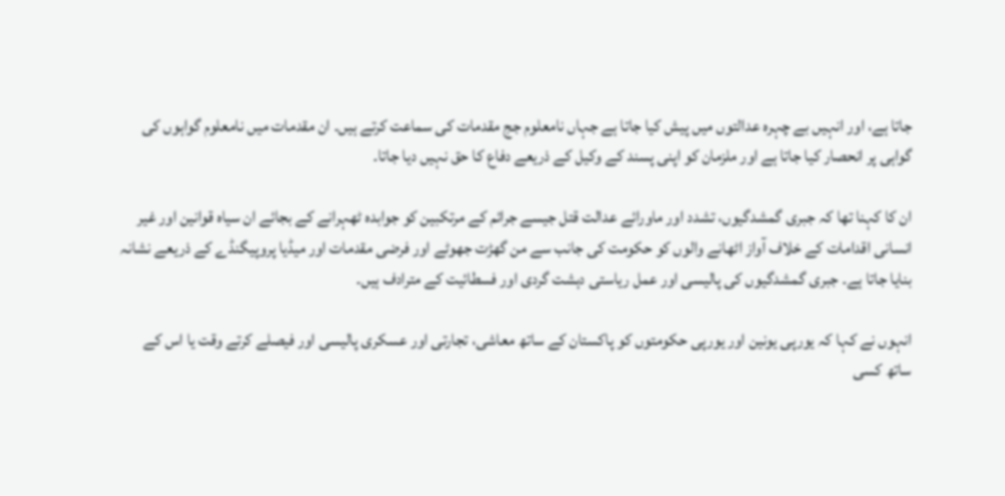جاتا ہے، اور انہیں بے چہرہ عدالتوں میں پیش کیا جاتا ہے جہاں نامعلوم جج مقدمات کی سماعت کرتے ہیں۔ ان مقدمات میں نامعلوم گواہوں کی گواہی پر انحصار کیا جاتا ہے اور ملزمان کو اپنی پسند کے وکیل کے ذریعے دفاع کا حق نہیں دیا جاتا۔

ان کا کہنا تھا کہ جبری گمشدگیوں، تشدد اور ماورائے عدالت قتل جیسے جرائم کے مرتکبین کو جوابدہ ٹھہرانے کے بجائے ان سیاہ قوانین اور غیر انسانی اقدامات کے خلاف آواز اٹھانے والوں کو حکومت کی جانب سے من گھڑت جھوٹے اور فرضی مقدمات اور میڈیا پروپیگنڈے کے ذریعے نشانہ بنایا جاتا ہے۔ جبری گمشدگیوں کی پالیسی اور عمل ریاستی دہشت گردی اور فسطائیت کے مترادف ہیں۔

انہوں نے کہا کہ یورپی یونین اور یورپی حکومتوں کو پاکستان کے ساتھ معاشی، تجارتی اور عسکری پالیسی اور فیصلے کرتے وقت یا اس کے ساتھ کسی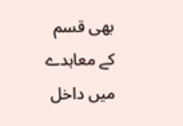بھی قسم کے معاہدے میں داخل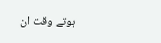ہوتے وقت ان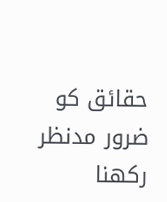حقائق کو ضرور مدنظر رکھنا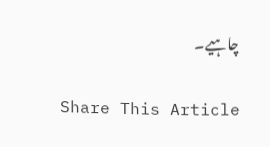چاہیے۔

Share This Article